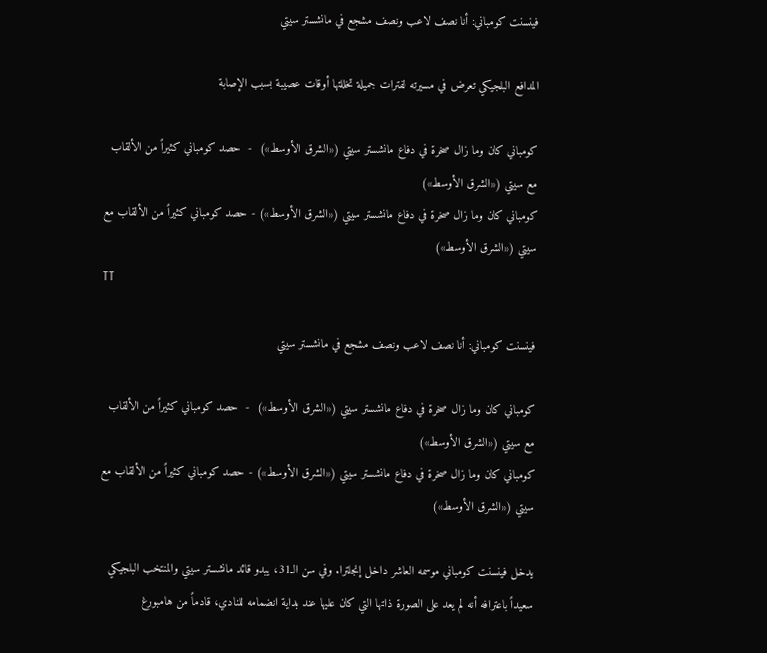فينسنت كومباني: أنا نصف لاعب ونصف مشجع في مانشستر سيتي

المدافع البلجيكي تعرض في مسيرته لفترات جميلة تخللتها أوقات عصيبة بسبب الإصابة

كومباني كان وما زال صخرة في دفاع مانشستر سيتي («الشرق الأوسط»)  -  حصد كومباني كثيراً من الألقاب مع سيتي («الشرق الأوسط»)
كومباني كان وما زال صخرة في دفاع مانشستر سيتي («الشرق الأوسط») - حصد كومباني كثيراً من الألقاب مع سيتي («الشرق الأوسط»)
TT

فينسنت كومباني: أنا نصف لاعب ونصف مشجع في مانشستر سيتي

كومباني كان وما زال صخرة في دفاع مانشستر سيتي («الشرق الأوسط»)  -  حصد كومباني كثيراً من الألقاب مع سيتي («الشرق الأوسط»)
كومباني كان وما زال صخرة في دفاع مانشستر سيتي («الشرق الأوسط») - حصد كومباني كثيراً من الألقاب مع سيتي («الشرق الأوسط»)

يدخل فينسنت كومباني موسمه العاشر داخل إنجلترا. وفي سن الـ31، يبدو قائد مانشستر سيتي والمنتخب البلجيكي سعيداً باعترافه أنه لم يعد على الصورة ذاتها التي كان عليها عند بداية انضمامه للنادي، قادماً من هامبورغ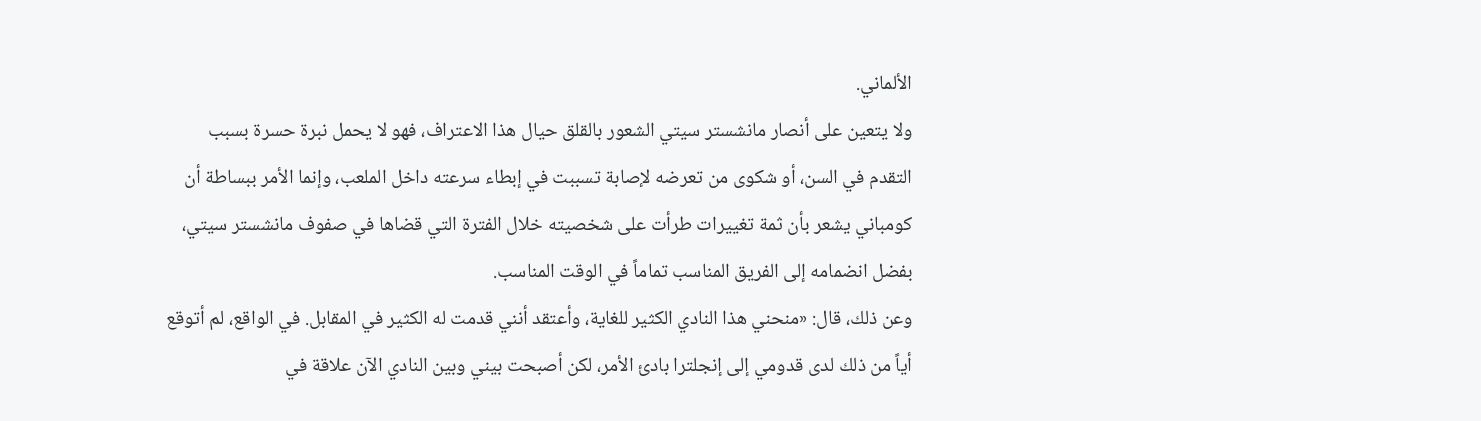الألماني.
ولا يتعين على أنصار مانشستر سيتي الشعور بالقلق حيال هذا الاعتراف، فهو لا يحمل نبرة حسرة بسبب التقدم في السن، أو شكوى من تعرضه لإصابة تسببت في إبطاء سرعته داخل الملعب، وإنما الأمر ببساطة أن كومباني يشعر بأن ثمة تغييرات طرأت على شخصيته خلال الفترة التي قضاها في صفوف مانشستر سيتي، بفضل انضمامه إلى الفريق المناسب تماماً في الوقت المناسب.
وعن ذلك، قال: «منحني هذا النادي الكثير للغاية، وأعتقد أنني قدمت له الكثير في المقابل. في الواقع، لم أتوقع أياً من ذلك لدى قدومي إلى إنجلترا بادئ الأمر، لكن أصبحت بيني وبين النادي الآن علاقة في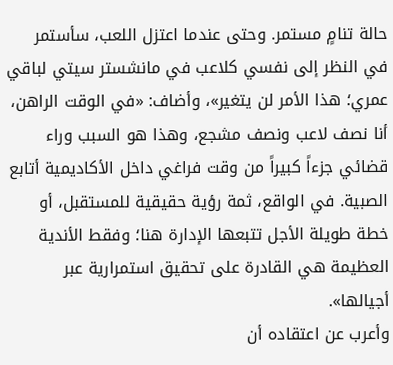حالة تنامٍ مستمر. وحتى عندما اعتزل اللعب، سأستمر في النظر إلى نفسي كلاعب في مانشستر سيتي لباقي عمري؛ هذا الأمر لن يتغير»، وأضاف: «في الوقت الراهن، أنا نصف لاعب ونصف مشجع، وهذا هو السبب وراء قضائي جزءاً كبيراً من وقت فراغي داخل الأكاديمية أتابع الصبية. في الواقع، ثمة رؤية حقيقية للمستقبل، أو خطة طويلة الأجل تتبعها الإدارة هنا؛ وفقط الأندية العظيمة هي القادرة على تحقيق استمرارية عبر أجيالها».
وأعرب عن اعتقاده أن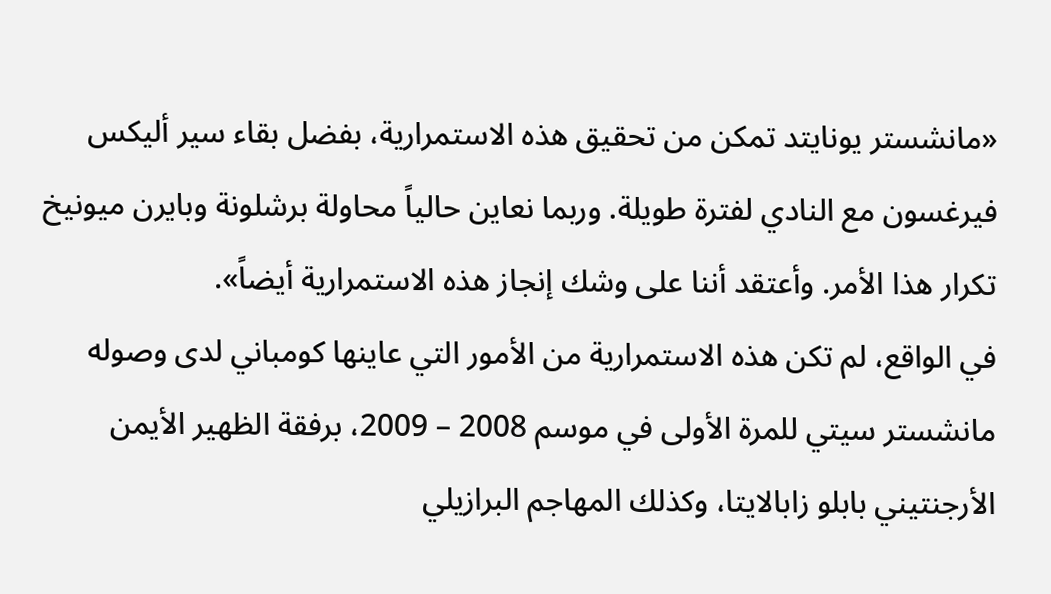«مانشستر يونايتد تمكن من تحقيق هذه الاستمرارية، بفضل بقاء سير أليكس فيرغسون مع النادي لفترة طويلة. وربما نعاين حالياً محاولة برشلونة وبايرن ميونيخ تكرار هذا الأمر. وأعتقد أننا على وشك إنجاز هذه الاستمرارية أيضاً».
في الواقع، لم تكن هذه الاستمرارية من الأمور التي عاينها كومباني لدى وصوله مانشستر سيتي للمرة الأولى في موسم 2008 – 2009، برفقة الظهير الأيمن الأرجنتيني بابلو زابالايتا، وكذلك المهاجم البرازيلي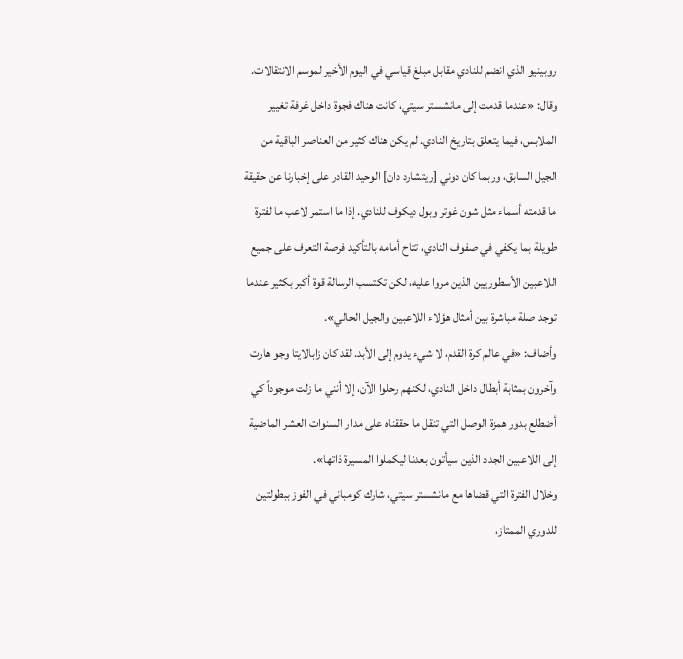روبينيو الذي انضم للنادي مقابل مبلغ قياسي في اليوم الأخير لموسم الانتقالات.
وقال: «عندما قدمت إلى مانشستر سيتي، كانت هناك فجوة داخل غرفة تغيير الملابس، فيما يتعلق بتاريخ النادي. لم يكن هناك كثير من العناصر الباقية من الجيل السابق، وربما كان دوني [ريتشارد دان] الوحيد القادر على إخبارنا عن حقيقة ما قدمته أسماء مثل شون غوتر وبول ديكوف للنادي. إذا ما استمر لاعب ما لفترة طويلة بما يكفي في صفوف النادي، تتاح أمامه بالتأكيد فرصة التعرف على جميع اللاعبين الأسطوريين الذين مروا عليه، لكن تكتسب الرسالة قوة أكبر بكثير عندما توجد صلة مباشرة بين أمثال هؤلاء اللاعبين والجيل الحالي».
وأضاف: «في عالم كرة القدم، لا شيء يدوم إلى الأبد. لقد كان زابالايتا وجو هارت وآخرون بمثابة أبطال داخل النادي، لكنهم رحلوا الآن، إلا أنني ما زلت موجوداً كي أضطلع بدور همزة الوصل التي تنقل ما حققناه على مدار السنوات العشر الماضية إلى اللاعبين الجدد الذين سيأتون بعدنا ليكملوا المسيرة ذاتها».
وخلال الفترة التي قضاها مع مانشستر سيتي، شارك كومباني في الفوز ببطولتين للدوري الممتاز،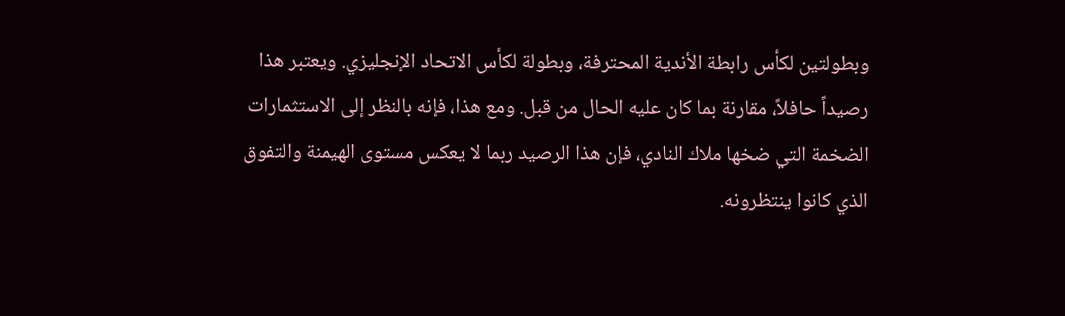وبطولتين لكأس رابطة الأندية المحترفة، وبطولة لكأس الاتحاد الإنجليزي. ويعتبر هذا رصيداً حافلاً، مقارنة بما كان عليه الحال من قبل. ومع هذا، فإنه بالنظر إلى الاستثمارات الضخمة التي ضخها ملاك النادي، فإن هذا الرصيد ربما لا يعكس مستوى الهيمنة والتفوق الذي كانوا ينتظرونه.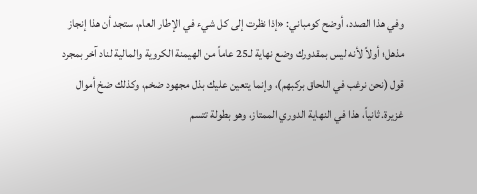وفي هذا الصدد، أوضح كومباني: «إذا نظرت إلى كل شيء في الإطار العام، ستجد أن هذا إنجاز مذهل؛ أولاً لأنه ليس بمقدورك وضع نهاية لـ25 عاماً من الهيمنة الكروية والمالية لناد آخر بمجرد قول (نحن نرغب في اللحاق بركبهم)، وإنما يتعين عليك بذل مجهود ضخم، وكذلك ضخ أموال غزيرة. ثانياً، هذا في النهاية الدوري الممتاز، وهو بطولة تتسم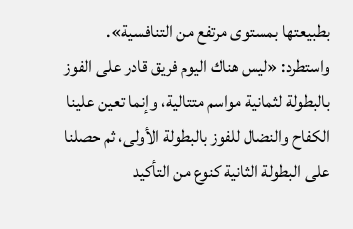بطبيعتها بمستوى مرتفع من التنافسية».
واستطرد: «ليس هناك اليوم فريق قادر على الفوز بالبطولة لثمانية مواسم متتالية، وإنما تعين علينا الكفاح والنضال للفوز بالبطولة الأولى، ثم حصلنا على البطولة الثانية كنوع من التأكيد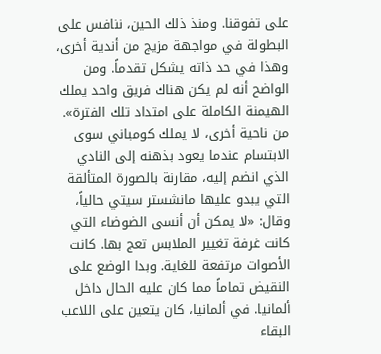على تفوقنا. ومنذ ذلك الحين، ننافس على البطولة في مواجهة مزيج من أندية أخرى، وهذا في حد ذاته يشكل تقدماً. ومن الواضح أنه لم يكن هناك فريق واحد يملك الهيمنة الكاملة على امتداد تلك الفترة».
من ناحية أخرى، لا يملك كومباني سوى الابتسام عندما يعود بذهنه إلى النادي الذي انضم إليه، مقارنة بالصورة المتألقة التي يبدو عليها مانشستر سيتي حالياً، وقال: «لا يمكن أن أنسى الضوضاء التي كانت غرفة تغيير الملابس تعج بها. كانت الأصوات مرتفعة للغاية. وبدا الوضع على النقيض تماماً مما كان عليه الحال داخل ألمانيا. في ألمانيا، كان يتعين على اللاعب البقاء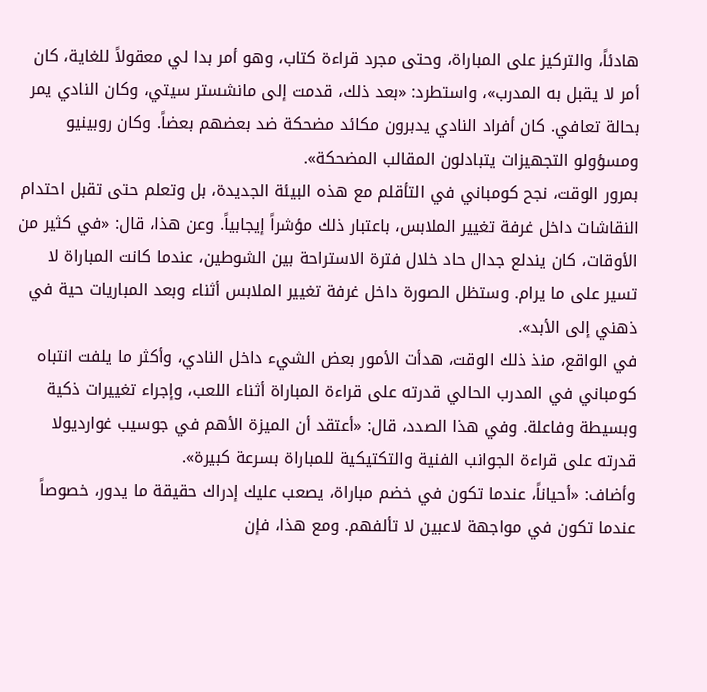هادئاً، والتركيز على المباراة، وحتى مجرد قراءة كتاب، وهو أمر بدا لي معقولاً للغاية، كان أمر لا يقبل به المدرب»، واستطرد: «بعد ذلك، قدمت إلى مانشستر سيتي، وكان النادي يمر بحالة تعافي. كان أفراد النادي يدبرون مكائد مضحكة ضد بعضهم بعضاً. وكان روبينيو ومسؤولو التجهيزات يتبادلون المقالب المضحكة».
بمرور الوقت، نجح كومباني في التأقلم مع هذه البيئة الجديدة، بل وتعلم حتى تقبل احتدام النقاشات داخل غرفة تغيير الملابس، باعتبار ذلك مؤشراً إيجابياً. وعن هذا، قال: «في كثير من الأوقات، كان يندلع جدال حاد خلال فترة الاستراحة بين الشوطين، عندما كانت المباراة لا تسير على ما يرام. وستظل الصورة داخل غرفة تغيير الملابس أثناء وبعد المباريات حية في ذهني إلى الأبد».
في الواقع، منذ ذلك الوقت، هدأت الأمور بعض الشيء داخل النادي، وأكثر ما يلفت انتباه كومباني في المدرب الحالي قدرته على قراءة المباراة أثناء اللعب، وإجراء تغييرات ذكية وبسيطة وفاعلة. وفي هذا الصدد، قال: «أعتقد أن الميزة الأهم في جوسيب غوارديولا قدرته على قراءة الجوانب الفنية والتكتيكية للمباراة بسرعة كبيرة».
وأضاف: «أحياناً، عندما تكون في خضم مباراة، يصعب عليك إدراك حقيقة ما يدور، خصوصاً عندما تكون في مواجهة لاعبين لا تألفهم. ومع هذا، فإن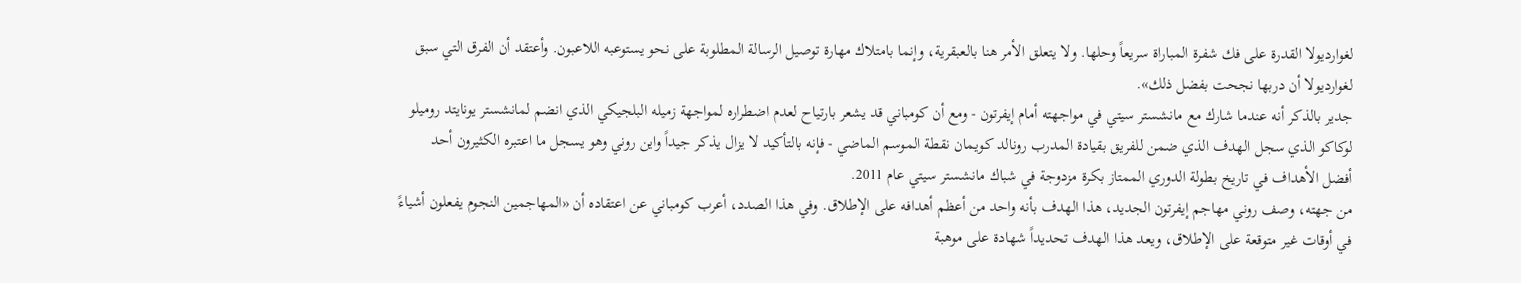لغوارديولا القدرة على فك شفرة المباراة سريعاً وحلها. ولا يتعلق الأمر هنا بالعبقرية، وإنما بامتلاك مهارة توصيل الرسالة المطلوبة على نحو يستوعبه اللاعبون. وأعتقد أن الفرق التي سبق لغوارديولا أن دربها نجحت بفضل ذلك».
جدير بالذكر أنه عندما شارك مع مانشستر سيتي في مواجهته أمام إيفرتون - ومع أن كومباني قد يشعر بارتياح لعدم اضطراره لمواجهة زميله البلجيكي الذي انضم لمانشستر يونايتد روميلو لوكاكو الذي سجل الهدف الذي ضمن للفريق بقيادة المدرب رونالد كويمان نقطة الموسم الماضي - فإنه بالتأكيد لا يزال يذكر جيداً واين روني وهو يسجل ما اعتبره الكثيرون أحد أفضل الأهداف في تاريخ بطولة الدوري الممتاز بكرة مزدوجة في شباك مانشستر سيتي عام 2011.
من جهته، وصف روني مهاجم إيفرتون الجديد، هذا الهدف بأنه واحد من أعظم أهدافه على الإطلاق. وفي هذا الصدد، أعرب كومباني عن اعتقاده أن «المهاجمين النجوم يفعلون أشياءً في أوقات غير متوقعة على الإطلاق، ويعد هذا الهدف تحديداً شهادة على موهبة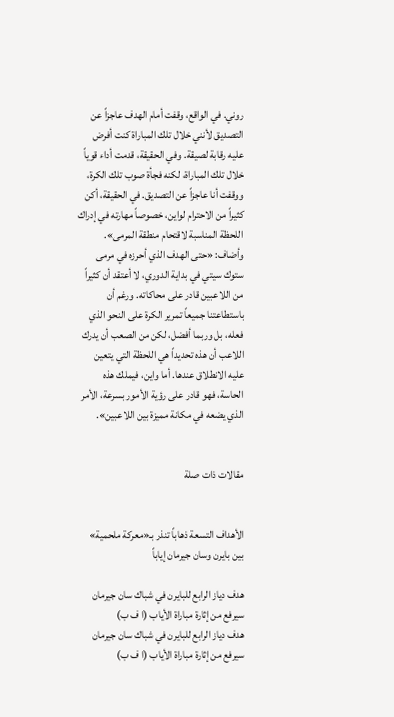روني. في الواقع، وقفت أمام الهدف عاجزاً عن التصديق لأنني خلال تلك المباراة كنت أفرض عليه رقابة لصيقة. وفي الحقيقة، قدمت أداء قوياً خلال تلك المباراة، لكنه فجأة صوب تلك الكرة، ووقفت أنا عاجزاً عن التصديق. في الحقيقة، أكن كثيراً من الاحترام لواين، خصوصاً مهارته في إدراك اللحظة المناسبة لاقتحام منطقة المرمى».
وأضاف: «حتى الهدف الذي أحرزه في مرمى ستوك سيتي في بداية الدوري، لا أعتقد أن كثيراً من اللاعبين قادر على محاكاته. ورغم أن باستطاعتنا جميعاً تمرير الكرة على النحو الذي فعله، بل وربما أفضل، لكن من الصعب أن يدرك اللاعب أن هذه تحديداً هي اللحظة التي يتعين عليه الانطلاق عندها. أما واين، فيملك هذه الحاسة، فهو قادر على رؤية الأمور بسرعة، الأمر الذي يضعه في مكانة مميزة بين اللاعبين».


مقالات ذات صلة


الأهداف التسعة ذهاباً تنذر بـ«معركة ملحمية» بين بايرن وسان جيرمان إياباً

هدف دياز الرابع للبايرن في شباك سان جيرمان سيرفع من إثارة مباراة الأياب (ا ف ب)
هدف دياز الرابع للبايرن في شباك سان جيرمان سيرفع من إثارة مباراة الأياب (ا ف ب)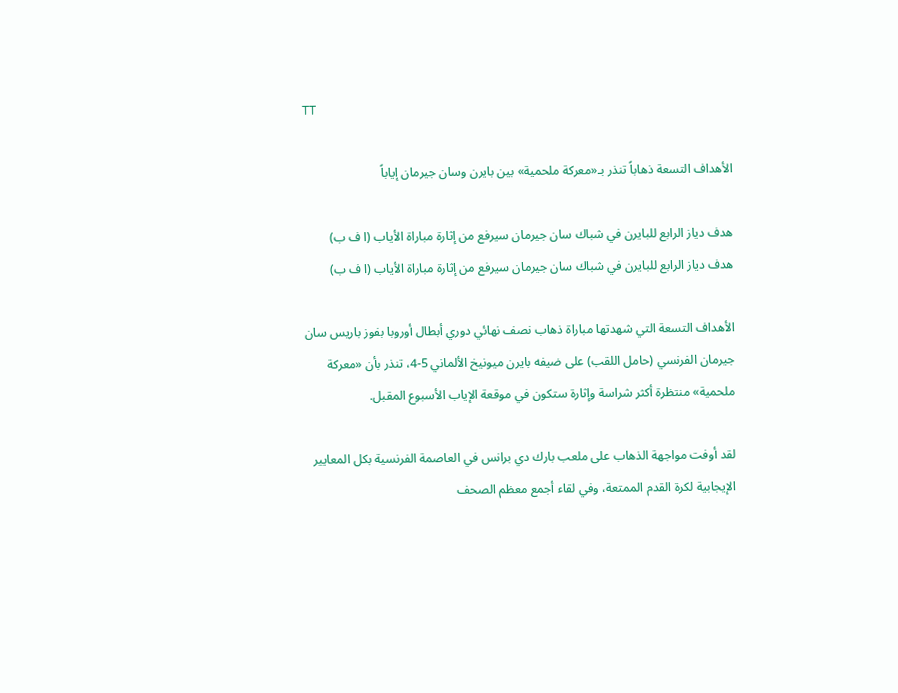TT

الأهداف التسعة ذهاباً تنذر بـ«معركة ملحمية» بين بايرن وسان جيرمان إياباً

هدف دياز الرابع للبايرن في شباك سان جيرمان سيرفع من إثارة مباراة الأياب (ا ف ب)
هدف دياز الرابع للبايرن في شباك سان جيرمان سيرفع من إثارة مباراة الأياب (ا ف ب)

الأهداف التسعة التي شهدتها مباراة ذهاب نصف نهائي دوري أبطال أوروبا بفوز باريس سان جيرمان الفرنسي (حامل اللقب) على ضيفه بايرن ميونيخ الألماني 5-4، تنذر بأن «معركة ملحمية» منتظرة أكثر شراسة وإثارة ستكون في موقعة الإياب الأسبوع المقبل.

لقد أوفت مواجهة الذهاب على ملعب بارك دي برانس في العاصمة الفرنسية بكل المعايير الإيجابية لكرة القدم الممتعة، وفي لقاء أجمع معظم الصحف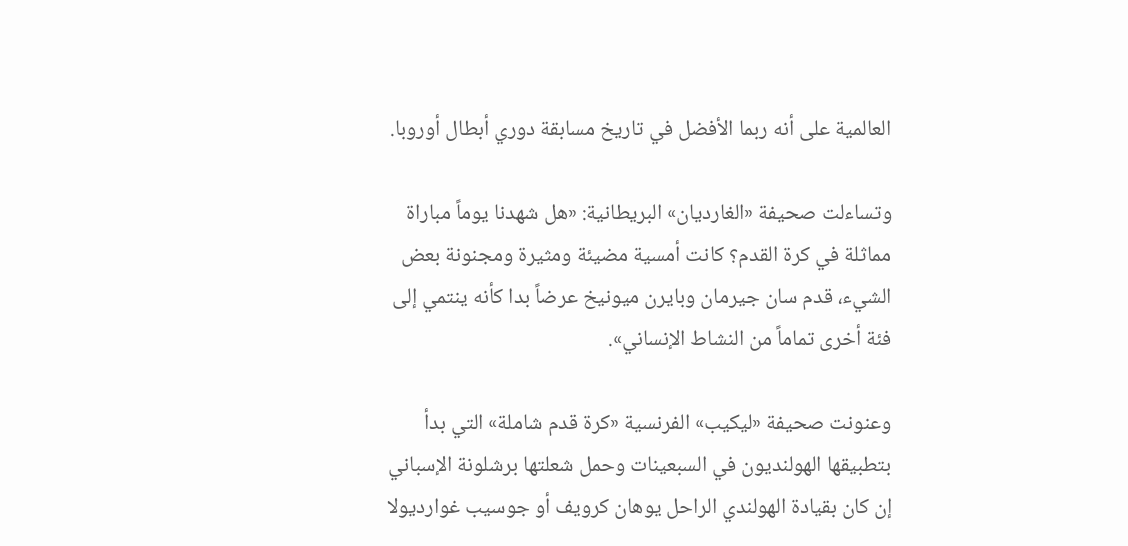العالمية على أنه ربما الأفضل في تاريخ مسابقة دوري أبطال أوروبا.

وتساءلت صحيفة «الغارديان» البريطانية: «هل شهدنا يوماً مباراة مماثلة في كرة القدم؟ كانت أمسية مضيئة ومثيرة ومجنونة بعض الشيء، قدم سان جيرمان وبايرن ميونيخ عرضاً بدا كأنه ينتمي إلى فئة أخرى تماماً من النشاط الإنساني».

وعنونت صحيفة «ليكيب» الفرنسية «كرة قدم شاملة» التي بدأ بتطبيقها الهولنديون في السبعينات وحمل شعلتها برشلونة الإسباني إن كان بقيادة الهولندي الراحل يوهان كرويف أو جوسيب غوارديولا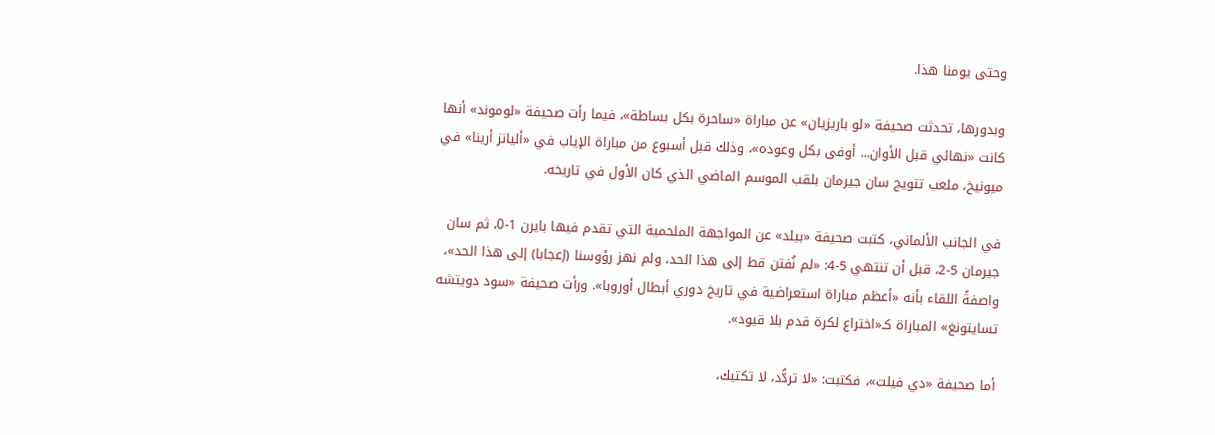وحتى يومنا هذا.

وبدورها، تحدثت صحيفة «لو باريزيان» عن مباراة «ساحرة بكل بساطة»، فيما رأت صحيفة «لوموند» أنها كانت «نهائي قبل الأوان... أوفى بكل وعوده»، وذلك قبل أسبوع من مباراة الإياب في «أليانز أرينا» في ميونيخ، ملعب تتويج سان جيرمان بلقب الموسم الماضي الذي كان الأول في تاريخه.

في الجانب الألماني، كتبت صحيفة «بيلد» عن المواجهة الملحمية التي تقدم فيها بايرن 1-0، ثم سان جيرمان 5-2، قبل أن تنتهي 5-4: «لم نُفتن قط إلى هذا الحد، ولم نهز رؤوسنا (إعجابا) إلى هذا الحد»، واصفةً اللقاء بأنه «أعظم مباراة استعراضية في تاريخ دوري أبطال أوروبا». ورأت صحيفة «سود دويتشه تسايتونغ» المباراة كـ«اختراع لكرة قدم بلا قيود».

أما صحيفة «دي فيلت»، فكتبت: «لا تردُّد، لا تكتيك،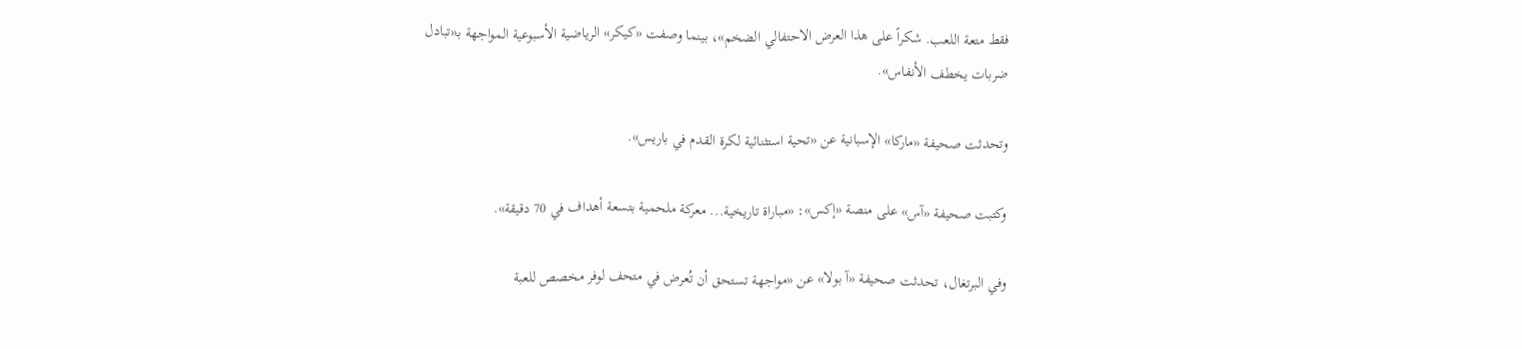فقط متعة اللعب. شكراً على هذا العرض الاحتفالي الضخم»، بينما وصفت «كيكر» الرياضية الأسبوعية المواجهة بـ«تبادل ضربات يخطف الأنفاس».

وتحدثت صحيفة «ماركا» الإسبانية عن «تحية استثنائية لكرة القدم في باريس».

وكتبت صحيفة «آس» على منصة «إكس»: «مباراة تاريخية... معركة ملحمية بتسعة أهداف في 70 دقيقة».

وفي البرتغال، تحدثت صحيفة «آ بولا» عن «مواجهة تستحق أن تُعرض في متحف لوفر مخصص للعبة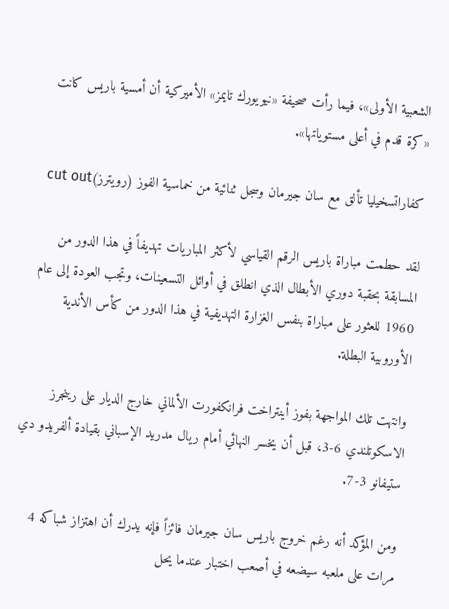الشعبية الأولى»، فيما رأت صحيفة «نيويورك تايمز» الأميركية أن أمسية باريس كانت «كرة قدم في أعلى مستوياتها».

كفاراتسخيليا تألق مع سان جيرمان وسجل ثنائية من خماسية الفوز (رويترز)cut out

لقد حطمت مباراة باريس الرقم القياسي لأكثر المباريات تهديفاً في هذا الدور من المسابقة بحقبة دوري الأبطال الذي انطلق في أوائل التسعينات، وتجب العودة إلى عام 1960 للعثور على مباراة بنفس الغزارة التهديفية في هذا الدور من كأس الأندية الأوروبية البطلة.

وانتهت تلك المواجهة بفوز أينتراخت فرانكفورت الألماني خارج الديار على رينجرز الاسكوتلندي 6-3، قبل أن يخسر النهائي أمام ريال مدريد الإسباني بقيادة ألفريدو دي ستيفانو 3-7.

ومن المؤكد أنه رغم خروج باريس سان جيرمان فائزاً فإنه يدرك أن اهتزاز شباكه 4 مرات على ملعبه سيضعه في أصعب اختبار عندما يحل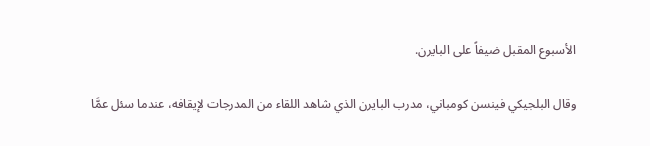الأسبوع المقبل ضيفاً على البايرن.

وقال البلجيكي فينسن كومباني، مدرب البايرن الذي شاهد اللقاء من المدرجات لإيقافه، عندما سئل عمَّا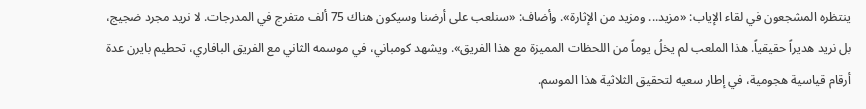ينتظره المشجعون في لقاء الإياب: «مزيد... ومزيد من الإثارة». وأضاف: «سنلعب على أرضنا وسيكون هناك 75 ألف متفرج في المدرجات. لا نريد مجرد ضجيج، بل نريد هديراً حقيقياً. هذا الملعب لم يخلُ يوماً من اللحظات المميزة مع هذا الفريق». ويشهد كومباني، في موسمه الثاني مع الفريق البافاري، تحطيم بايرن عدة أرقام قياسية هجومية، في إطار سعيه لتحقيق الثلاثية هذا الموسم.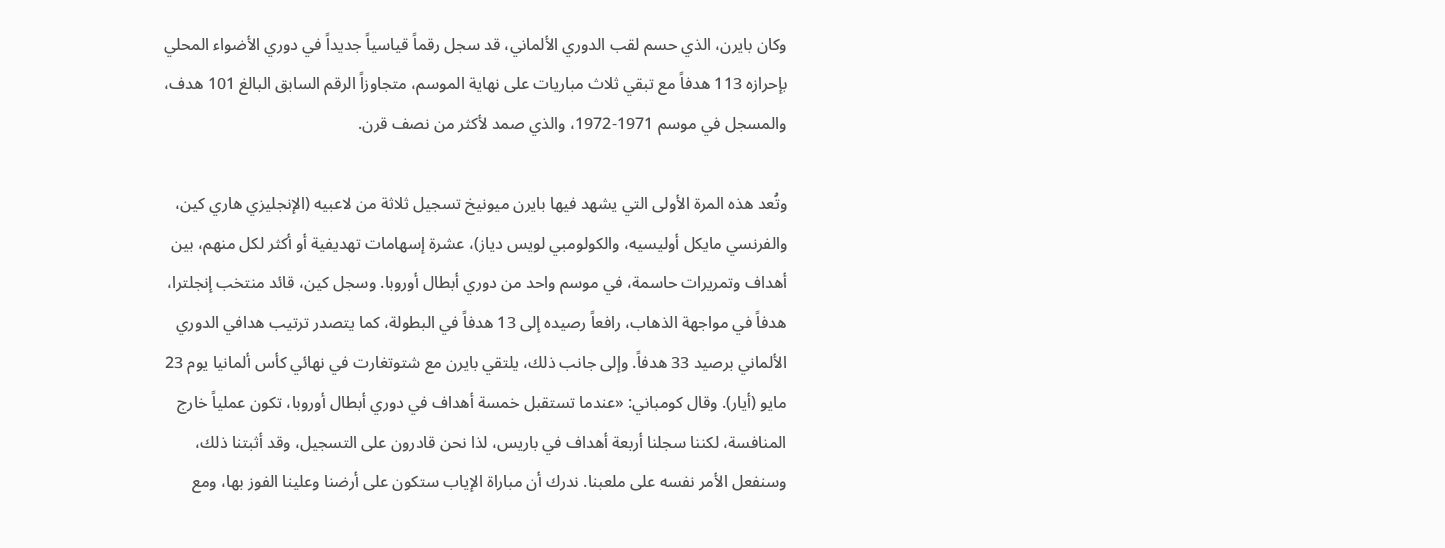وكان بايرن، الذي حسم لقب الدوري الألماني، قد سجل رقماً قياسياً جديداً في دوري الأضواء المحلي بإحرازه 113 هدفاً مع تبقي ثلاث مباريات على نهاية الموسم، متجاوزاً الرقم السابق البالغ 101 هدف، والمسجل في موسم 1971-1972، والذي صمد لأكثر من نصف قرن.

وتُعد هذه المرة الأولى التي يشهد فيها بايرن ميونيخ تسجيل ثلاثة من لاعبيه (الإنجليزي هاري كين، والفرنسي مايكل أوليسيه، والكولومبي لويس دياز)، عشرة إسهامات تهديفية أو أكثر لكل منهم، بين أهداف وتمريرات حاسمة، في موسم واحد من دوري أبطال أوروبا. وسجل كين، قائد منتخب إنجلترا، هدفاً في مواجهة الذهاب، رافعاً رصيده إلى 13 هدفاً في البطولة، كما يتصدر ترتيب هدافي الدوري الألماني برصيد 33 هدفاً. وإلى جانب ذلك، يلتقي بايرن مع شتوتغارت في نهائي كأس ألمانيا يوم 23 مايو (أيار). وقال كومباني: «عندما تستقبل خمسة أهداف في دوري أبطال أوروبا، تكون عملياً خارج المنافسة، لكننا سجلنا أربعة أهداف في باريس، لذا نحن قادرون على التسجيل، وقد أثبتنا ذلك، وسنفعل الأمر نفسه على ملعبنا. ندرك أن مباراة الإياب ستكون على أرضنا وعلينا الفوز بها، ومع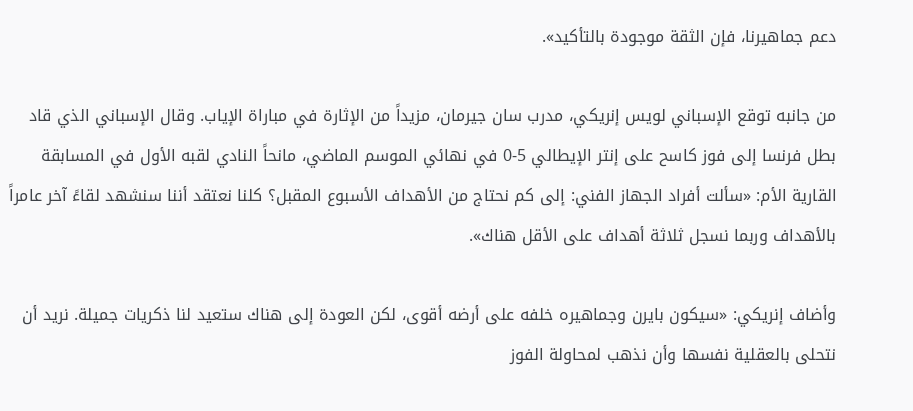دعم جماهيرنا، فإن الثقة موجودة بالتأكيد».

من جانبه توقع الإسباني لويس إنريكي، مدرب سان جيرمان، مزيداً من الإثارة في مباراة الإياب. وقال الإسباني الذي قاد بطل فرنسا إلى فوز كاسح على إنتر الإيطالي 5-0 في نهائي الموسم الماضي، مانحاً النادي لقبه الأول في المسابقة القارية الأم: «سألت أفراد الجهاز الفني: إلى كم نحتاج من الأهداف الأسبوع المقبل؟ كلنا نعتقد أننا سنشهد لقاءً آخر عامراً بالأهداف وربما نسجل ثلاثة أهداف على الأقل هناك».

وأضاف إنريكي: «سيكون بايرن وجماهيره خلفه على أرضه أقوى، لكن العودة إلى هناك ستعيد لنا ذكريات جميلة. نريد أن نتحلى بالعقلية نفسها وأن نذهب لمحاولة الفوز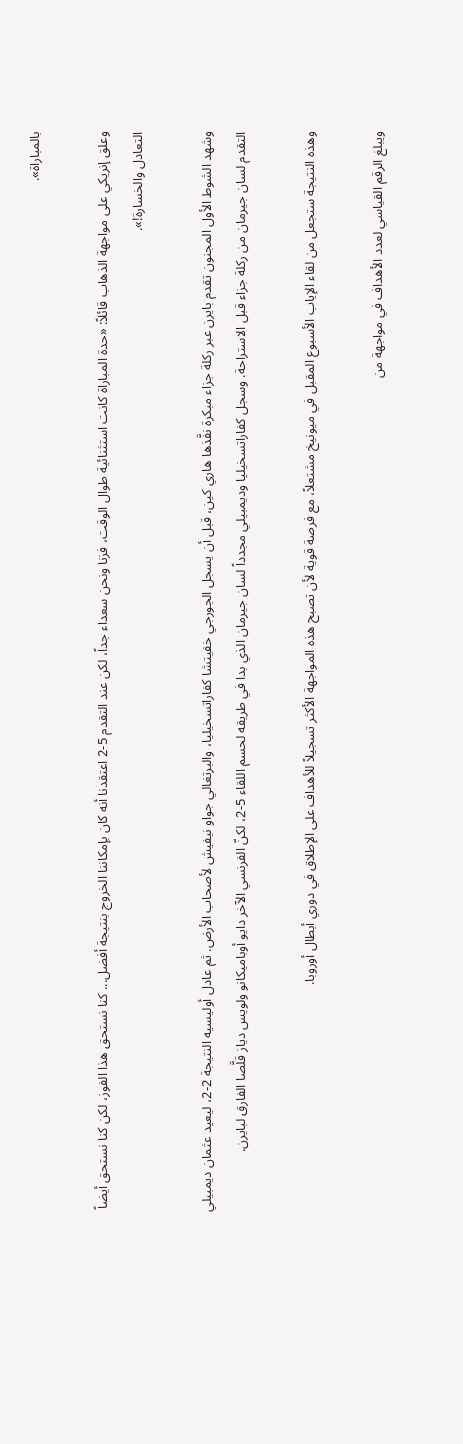بالمباراة».

وعلق إنريكي على مواجهة الذهاب قائلاً: «حدة المباراة كانت استثنائية طوال الوقت، فزنا ونحن سعداء جداً، لكن عند التقدم 5-2 اعتقدنا أنه كان بإمكاننا الخروج بنتيجة أفضل... كنا نستحق هذا الفوز، لكن كنا نستحق أيضاً التعادل والخسارة!».

وشهد الشوط الأول المجنون تقدم بايرن عبر ركلة جزاء مبكرة نفَّذها هاري كين، قبل أن يسجل الجورجي خفيتشا كفاراتسخيليا، والبرتغالي جواو نيفيش لأصحاب الأرض. ثم عادل أوليسيه النتيجة 2-2، ليعيد عثمان ديمبيلي التقدم لسان جيرمان من ركلة جزاء قبل الاستراحة. وسجل كفاراتسخيليا وديمبيلي مجدداً لسان جيرمان الذي بدا في طريقه لحسم اللقاء 5-2، لكنّ الفرنسي الآخر دايو أوباميكانو ولويس دياز قلَّصا الفارق لبايرن.

وهذه النتيجة ستجعل من لقاء الإياب الأسبوع المقبل في ميونيخ مشتعلاً، مع فرصة قوية لأن تصبح هذه المواجهة الأكثر تسجيلاً للأهداف على الإطلاق في دوري أبطال أوروبا.

ويبلغ الرقم القياسي لعدد الأهداف في مواجهة من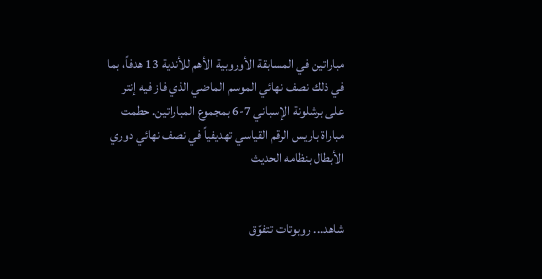مباراتين في المسابقة الأوروبية الأهم للأندية 13 هدفاً، بما في ذلك نصف نهائي الموسم الماضي الذي فاز فيه إنتر على برشلونة الإسباني 7-6 بمجموع المباراتين. حطمت مباراة باريس الرقم القياسي تهديفياً في نصف نهائي دوري الأبطال بنظامه الحديث


شاهد... روبوتات تتفوّق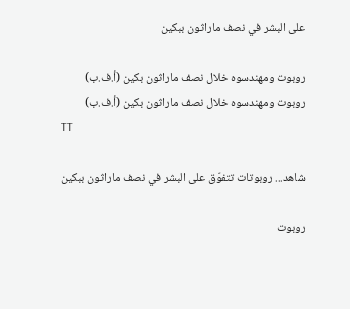على البشر في نصف ماراثون ببكين

روبوت ومهندسوه خلال نصف ماراثون بكين (أ.ف.ب)
روبوت ومهندسوه خلال نصف ماراثون بكين (أ.ف.ب)
TT

شاهد... روبوتات تتفوّق على البشر في نصف ماراثون ببكين

روبوت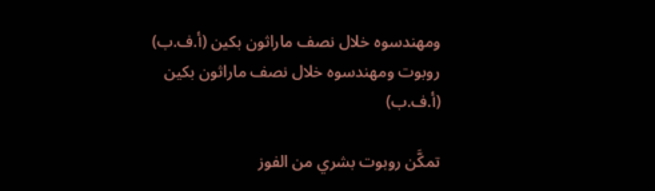ومهندسوه خلال نصف ماراثون بكين (أ.ف.ب)
روبوت ومهندسوه خلال نصف ماراثون بكين (أ.ف.ب)

تمكَّن روبوت بشري من الفوز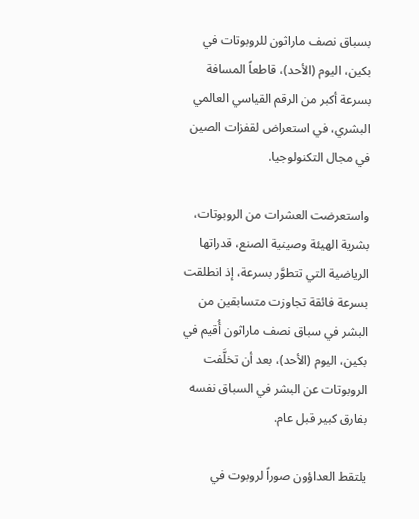بسباق نصف ماراثون للروبوتات في بكين، اليوم (الأحد)، قاطعاً المسافة بسرعة أكبر من الرقم القياسي العالمي البشري، في استعراض لقفزات الصين في مجال التكنولوجيا.

واستعرضت العشرات ‌من الروبوتات، بشرية الهيئة وصينية الصنع، قدراتها الرياضية التي تتطوَّر بسرعة، إذ انطلقت بسرعة فائقة تجاوزت متسابقين من البشر في سباق نصف ماراثون أُقيم في بكين، اليوم (الأحد)، بعد أن تخلَّفت الروبوتات عن البشر في السباق نفسه بفارق كبير قبل عام.

يلتقط العداؤون صوراً لروبوت في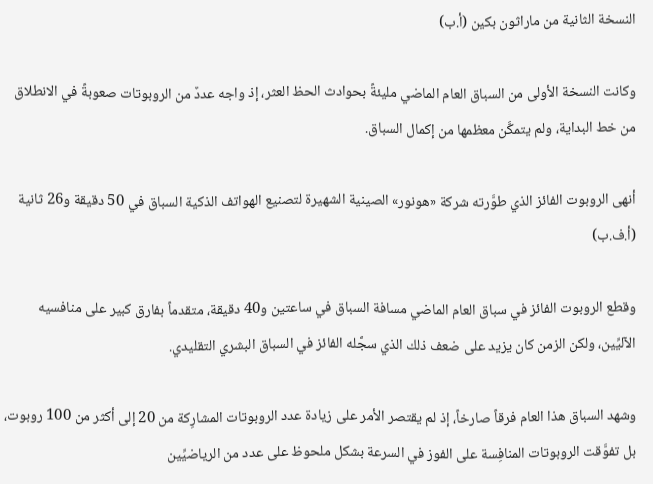النسخة الثانية من ماراثون بكين (أ.ب)

وكانت النسخة الأولى من السباق العام الماضي مليئةً بحوادث الحظ العثر، إذ واجه عددٌ من الروبوتات صعوبةً في الانطلاق من خط البداية، ولم يتمكَّن معظمها ‌من إكمال ‌السباق.

أنهى الروبوت الفائز الذي طوَّرته شركة «هونور» الصينية الشهيرة لتصنيع الهواتف الذكية السباق في 50 دقيقة و26 ثانية (أ.ف.ب)

وقطع الروبوت الفائز في سباق ‌العام الماضي مسافة السباق في ساعتين و40 دقيقة، متقدماً بفارق كبير على منافسيه الآليِّين، ولكن الزمن كان يزيد على ضعف ذلك الذي سجَّله الفائز في السباق البشري التقليدي.

وشهد السباق هذا العام فرقاً صارخاً، إذ لم يقتصر الأمر على زيادة عدد الروبوتات المشارِكة من 20 إلى أكثر من 100 روبوت، بل تفوَّقت الروبوتات ‌المنافِسة على الفوز ‌في السرعة بشكل ملحوظ على عدد من الرياضيِّين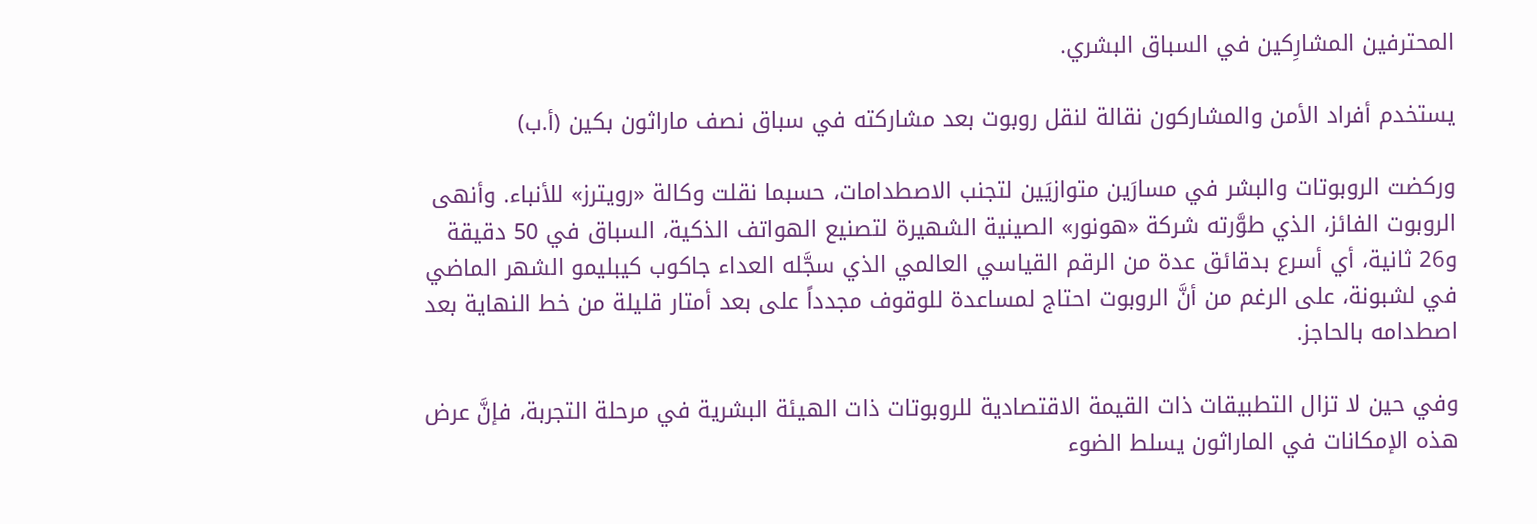المحترفين المشارِكين ‌في السباق البشري.

يستخدم أفراد الأمن والمشاركون نقالة لنقل روبوت بعد مشاركته في سباق نصف ماراثون بكين (أ.ب)

وركضت الروبوتات والبشر في مسارَين ‌متوازيَين لتجنب الاصطدامات، حسبما نقلت وكالة «رويترز» للأنباء. وأنهى الروبوت الفائز، الذي طوَّرته شركة «هونور» الصينية الشهيرة لتصنيع الهواتف الذكية، السباق في 50 دقيقة و26 ثانية، أي أسرع بدقائق عدة من الرقم ‌القياسي العالمي الذي سجَّله العداء جاكوب كيبليمو الشهر الماضي في لشبونة، على الرغم من أنَّ الروبوت احتاج لمساعدة للوقوف مجدداً على بعد أمتار قليلة من خط النهاية بعد اصطدامه بالحاجز.

وفي حين لا تزال التطبيقات ذات القيمة الاقتصادية للروبوتات ذات الهيئة البشرية في مرحلة التجربة، فإنَّ عرض هذه الإمكانات في الماراثون يسلط الضوء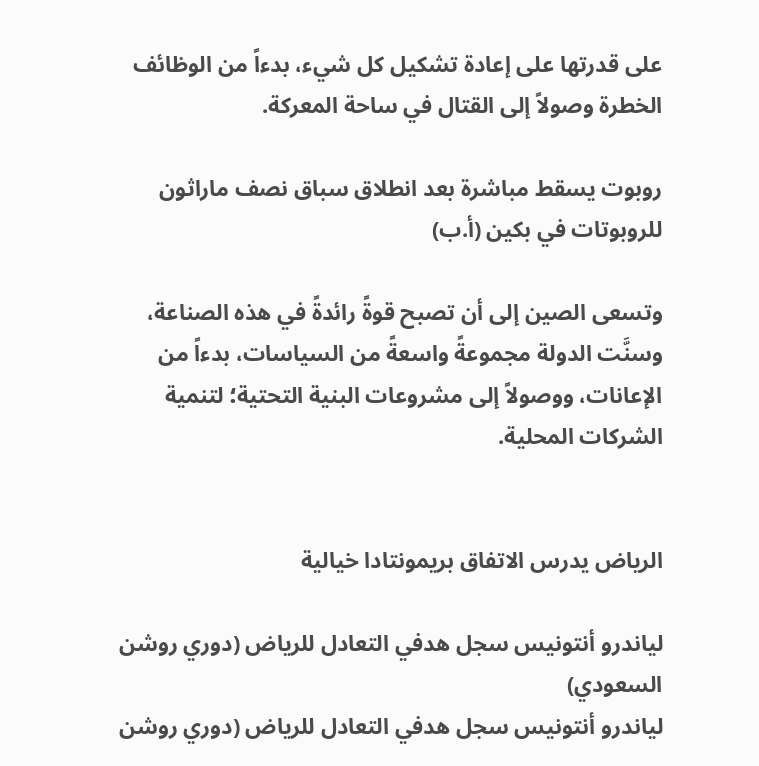على قدرتها على إعادة تشكيل كل شيء، بدءاً من الوظائف الخطرة وصولاً إلى القتال في ساحة المعركة.

روبوت يسقط مباشرة بعد انطلاق سباق نصف ماراثون للروبوتات في بكين (أ.ب)

وتسعى الصين إلى أن تصبح قوةً رائدةً في هذه الصناعة، وسنَّت الدولة مجموعةً واسعةً من السياسات، بدءاً من الإعانات، ووصولاً إلى مشروعات البنية التحتية؛ لتنمية الشركات المحلية.


الرياض يدرس الاتفاق بريمونتادا خيالية

لياندرو أنتونيس سجل هدفي التعادل للرياض (دوري روشن السعودي)
لياندرو أنتونيس سجل هدفي التعادل للرياض (دوري روشن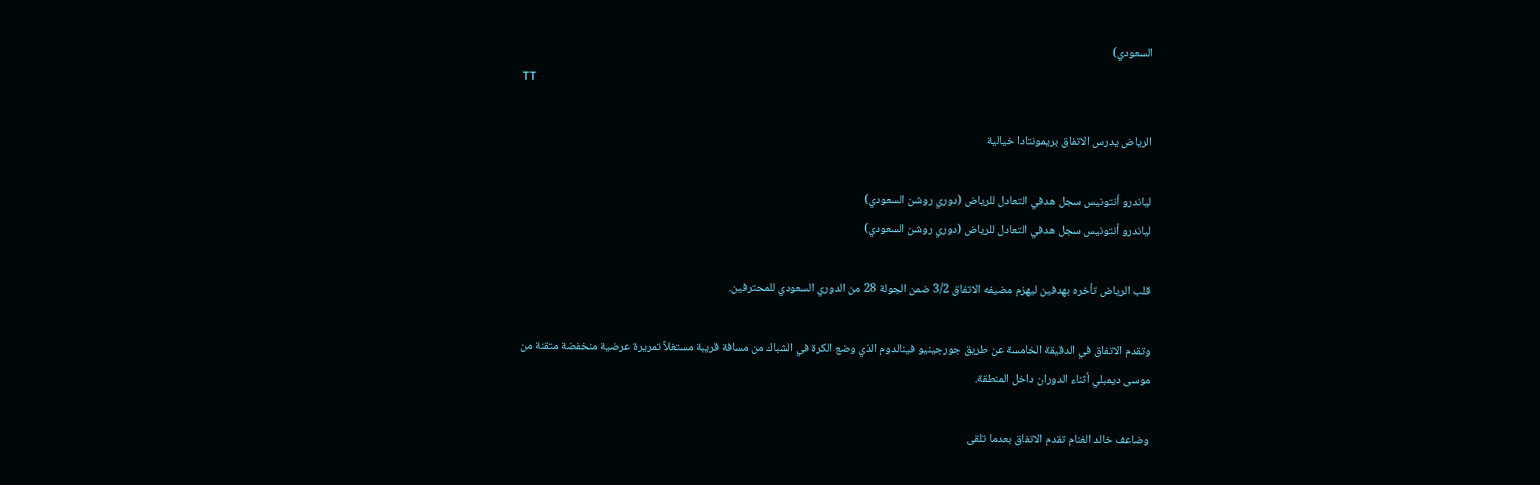السعودي)
TT

الرياض يدرس الاتفاق بريمونتادا خيالية

لياندرو أنتونيس سجل هدفي التعادل للرياض (دوري روشن السعودي)
لياندرو أنتونيس سجل هدفي التعادل للرياض (دوري روشن السعودي)

قلب الرياض تأخره بهدفين ليهزم مضيفه الاتفاق 3/2 ضمن الجولة 28 من الدوري السعودي للمحترفين.

وتقدم الاتفاق في الدقيقة الخامسة عن طريق جورجينيو فينالدوم الذي وضع الكرة في الشباك من مسافة قريبة مستغلاً تمريرة عرضية منخفضة متقنة من موسى ديمبلي أثناء الدوران داخل المنطقة.

وضاعف خالد الغنام تقدم الاتفاق بعدما تلقى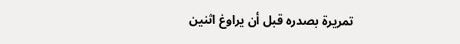تمريرة بصدره قبل أن يراوغ اثنين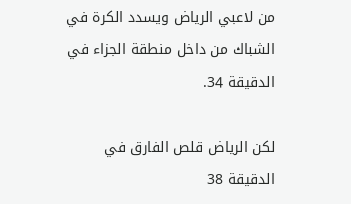من لاعبي الرياض ويسدد الكرة في الشباك من داخل منطقة الجزاء في الدقيقة 34.

لكن الرياض قلص الفارق في الدقيقة 38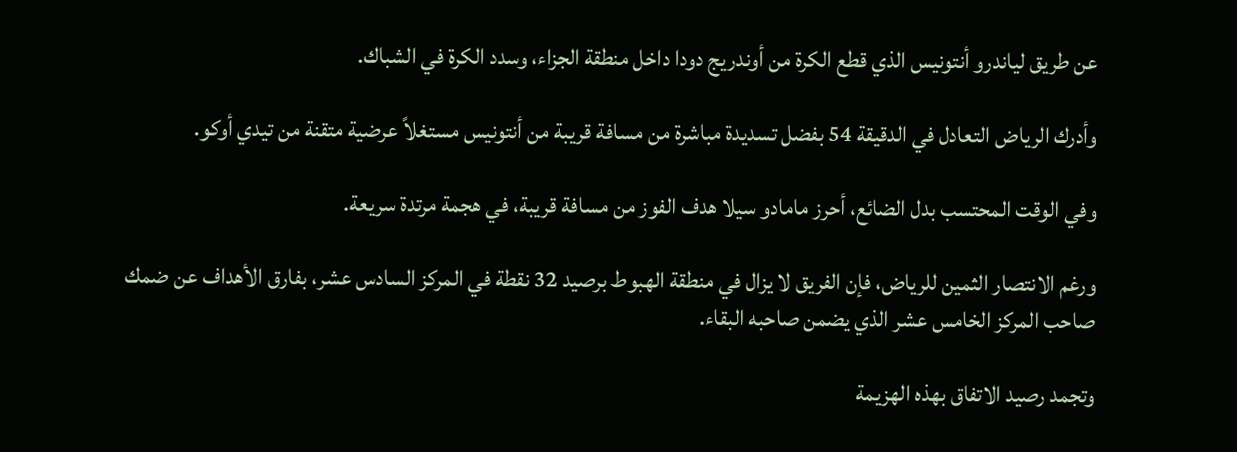عن طريق لياندرو أنتونيس الذي قطع الكرة من أوندريج دودا داخل منطقة الجزاء، وسدد الكرة في الشباك.

وأدرك الرياض التعادل في الدقيقة 54 بفضل تسديدة مباشرة من مسافة قريبة من أنتونيس مستغلاً عرضية متقنة من تيدي أوكو.

وفي الوقت المحتسب بدل الضائع، أحرز مامادو سيلا هدف الفوز من مسافة قريبة، في هجمة مرتدة سريعة.

ورغم الانتصار الثمين للرياض، فإن الفريق لا يزال في منطقة الهبوط برصيد 32 نقطة في المركز السادس عشر، بفارق الأهداف عن ضمك صاحب المركز الخامس عشر الذي يضمن صاحبه البقاء.

وتجمد رصيد الاتفاق بهذه الهزيمة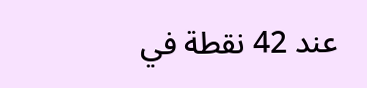عند 42 نقطة في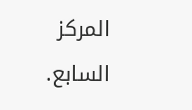المركز السابع.